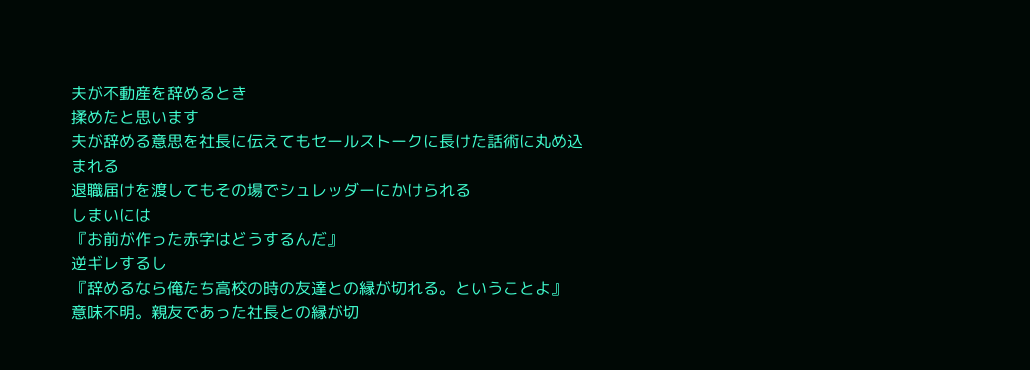夫が不動産を辞めるとき
揉めたと思います
夫が辞める意思を社長に伝えてもセールストークに長けた話術に丸め込まれる
退職届けを渡してもその場でシュレッダーにかけられる
しまいには
『お前が作った赤字はどうするんだ』
逆ギレするし
『辞めるなら俺たち高校の時の友達との縁が切れる。ということよ』
意味不明。親友であった社長との縁が切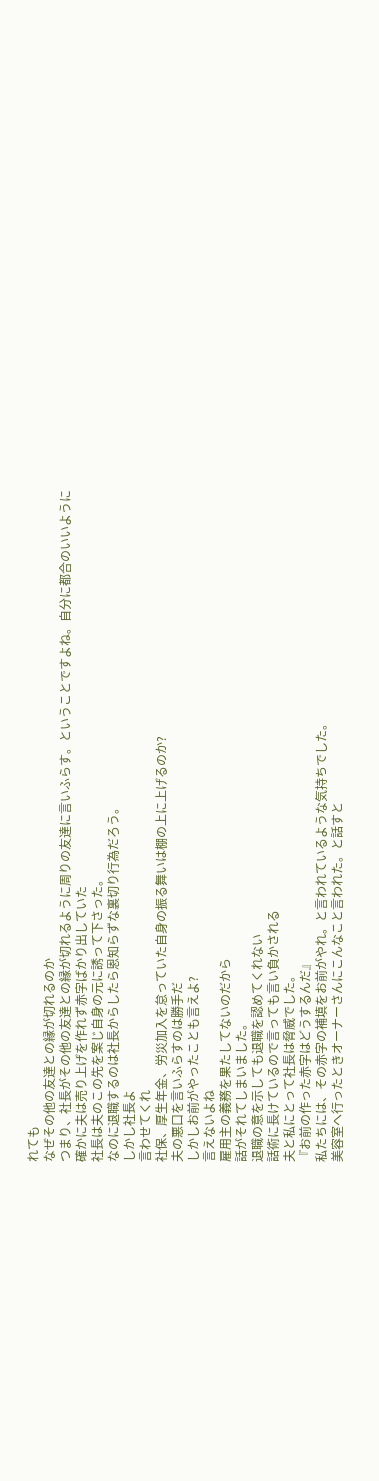れても
なぜその他の友達との縁が切れるのか
つまり、社長がその他の友達との縁が切れるように周りの友達に言いふらす。ということですよね。自分に都合のいいように
確かに夫は売り上げを作れず赤字ばかり出していた
社長は夫のこの先を案じ自身の元に誘って下さった。
なのに退職するのは社長からしたら恩知らずな裏切り行為だろう。
しかし社長よ
言わせてくれ
社保、厚生年金、労災加入を怠っていた自身の振る舞いは棚の上に上げるのか?
夫の悪口を言いふらすのは勝手だ
しかしお前がやったことも言えよ?
言えないよね
雇用主の義務を果たしてないのだから
話がそれてしまいました。
退職の意を示しても退職を認めてくれない
話術に長けているので言っても言い負かされる
夫と私にとって社長は脅威でした。
『お前の作った赤字はどうするんだ』
私たちには、その赤字の補填をお前がやれ。と言われているような気持ちでした。
美容室へ行ったときオーナーさんにこんなこと言われた。と話すと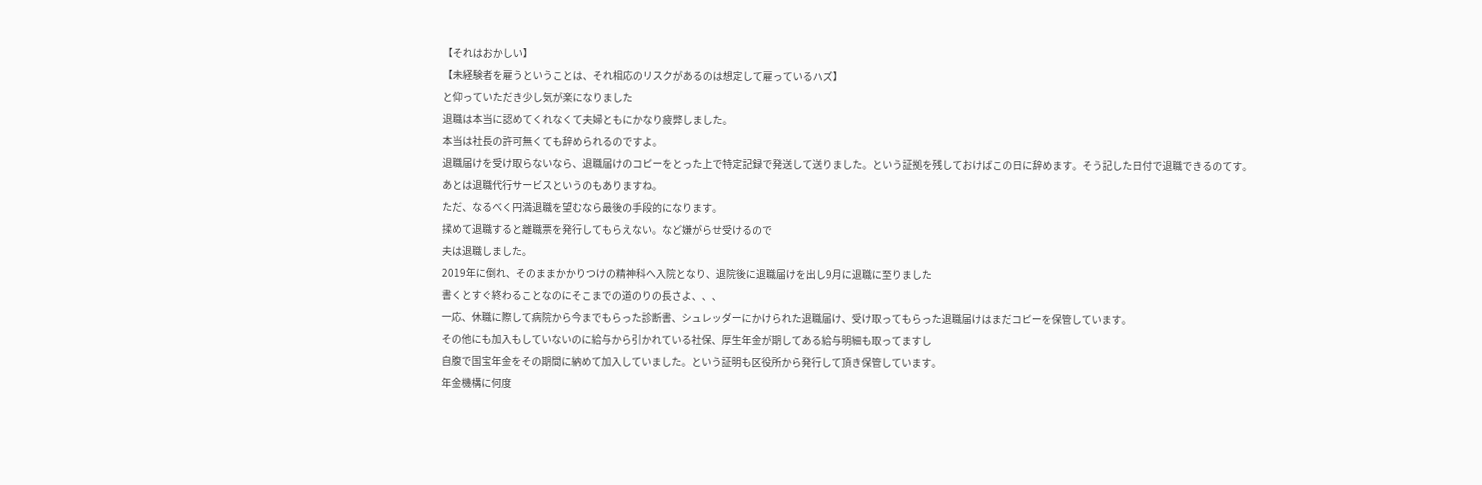【それはおかしい】
【未経験者を雇うということは、それ相応のリスクがあるのは想定して雇っているハズ】
と仰っていただき少し気が楽になりました
退職は本当に認めてくれなくて夫婦ともにかなり疲弊しました。
本当は社長の許可無くても辞められるのですよ。
退職届けを受け取らないなら、退職届けのコピーをとった上で特定記録で発送して送りました。という証拠を残しておけばこの日に辞めます。そう記した日付で退職できるのてす。
あとは退職代行サービスというのもありますね。
ただ、なるべく円満退職を望むなら最後の手段的になります。
揉めて退職すると離職票を発行してもらえない。など嫌がらせ受けるので
夫は退職しました。
2019年に倒れ、そのままかかりつけの精神科へ入院となり、退院後に退職届けを出し9月に退職に至りました
書くとすぐ終わることなのにそこまでの道のりの長さよ、、、
一応、休職に際して病院から今までもらった診断書、シュレッダーにかけられた退職届け、受け取ってもらった退職届けはまだコピーを保管しています。
その他にも加入もしていないのに給与から引かれている社保、厚生年金が期してある給与明細も取ってますし
自腹で国宝年金をその期間に納めて加入していました。という証明も区役所から発行して頂き保管しています。
年金機構に何度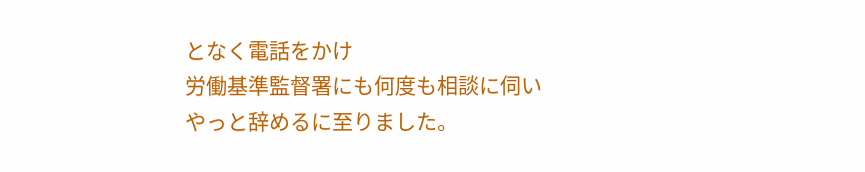となく電話をかけ
労働基準監督署にも何度も相談に伺い
やっと辞めるに至りました。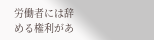労働者には辞める権利があ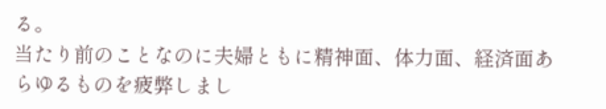る。
当たり前のことなのに夫婦ともに精神面、体力面、経済面あらゆるものを疲弊しまし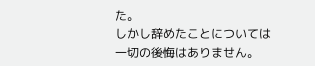た。
しかし辞めたことについては一切の後悔はありません。